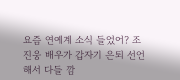요즘 연예계 소식 들었어? 조진웅 배우가 갑자기 은퇴 선언해서 다들 깜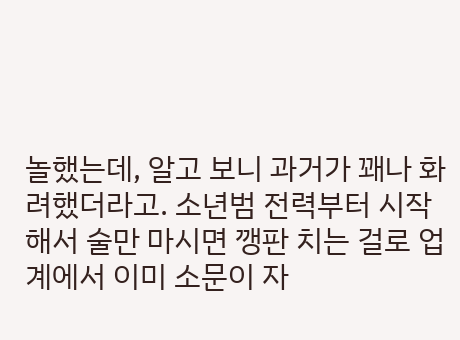놀했는데, 알고 보니 과거가 꽤나 화려했더라고. 소년범 전력부터 시작해서 술만 마시면 깽판 치는 걸로 업계에서 이미 소문이 자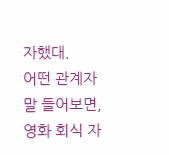자했대.
어떤 관계자 말 들어보면, 영화 회식 자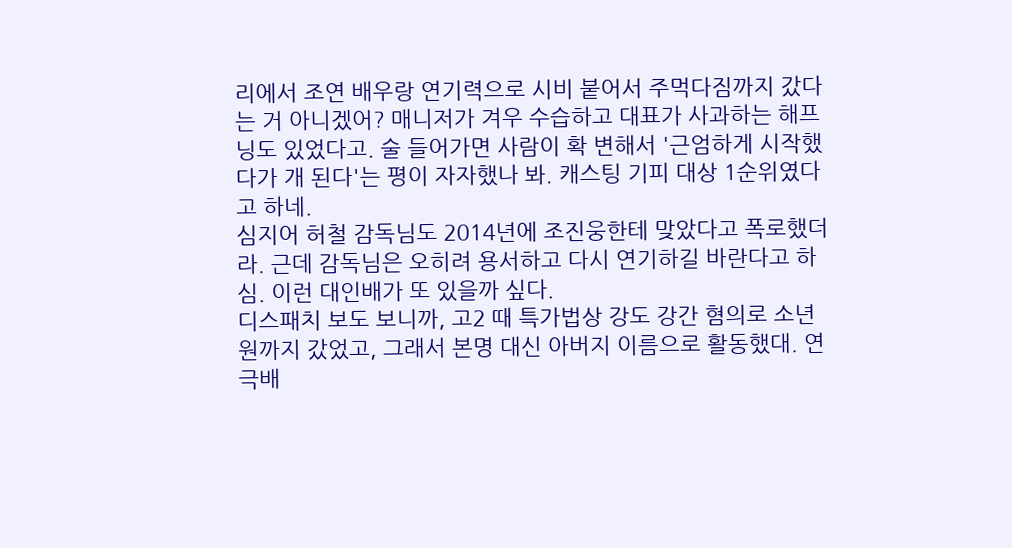리에서 조연 배우랑 연기력으로 시비 붙어서 주먹다짐까지 갔다는 거 아니겠어? 매니저가 겨우 수습하고 대표가 사과하는 해프닝도 있었다고. 술 들어가면 사람이 확 변해서 '근엄하게 시작했다가 개 된다'는 평이 자자했나 봐. 캐스팅 기피 대상 1순위였다고 하네.
심지어 허철 감독님도 2014년에 조진웅한테 맞았다고 폭로했더라. 근데 감독님은 오히려 용서하고 다시 연기하길 바란다고 하심. 이런 대인배가 또 있을까 싶다.
디스패치 보도 보니까, 고2 때 특가법상 강도 강간 혐의로 소년원까지 갔었고, 그래서 본명 대신 아버지 이름으로 활동했대. 연극배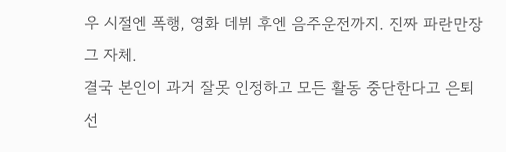우 시절엔 폭행, 영화 데뷔 후엔 음주운전까지. 진짜 파란만장 그 자체.
결국 본인이 과거 잘못 인정하고 모든 활동 중단한다고 은퇴 선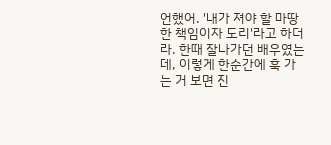언했어. '내가 져야 할 마땅한 책임이자 도리'라고 하더라. 한때 잘나가던 배우였는데, 이렇게 한순간에 훅 가는 거 보면 진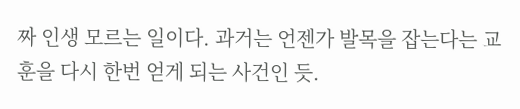짜 인생 모르는 일이다. 과거는 언젠가 발목을 잡는다는 교훈을 다시 한번 얻게 되는 사건인 듯.